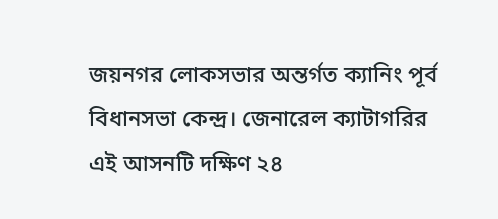জয়নগর লোকসভার অন্তর্গত ক্যানিং পূর্ব বিধানসভা কেন্দ্র। জেনারেল ক্যাটাগরির এই আসনটি দক্ষিণ ২৪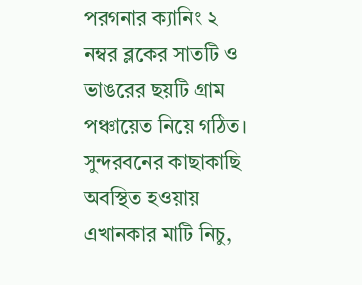পরগনার ক্যানিং ২ নম্বর ব্লকের সাতটি ও ভাঙরের ছয়টি গ্রাম পঞ্চায়েত নিয়ে গঠিত। সুন্দরবনের কাছাকাছি অবস্থিত হওয়ায় এখানকার মাটি নিচু,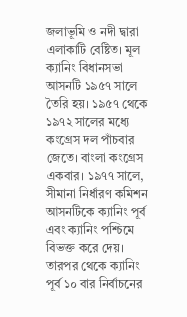জলাভূমি ও নদী দ্বারা এলাকাটি বেষ্টিত। মূল ক্যানিং বিধানসভা আসনটি ১৯৫৭ সালে তৈরি হয়। ১৯৫৭ থেকে ১৯৭২ সালের মধ্যে কংগ্রেস দল পাঁচবার জেতে। বাংলা কংগ্রেস একবার। ১৯৭৭ সালে, সীমানা নির্ধারণ কমিশন আসনটিকে ক্যানিং পূর্ব এবং ক্যানিং পশ্চিমে বিভক্ত করে দেয়। তারপর থেকে ক্যানিং পূর্ব ১০ বার নির্বাচনের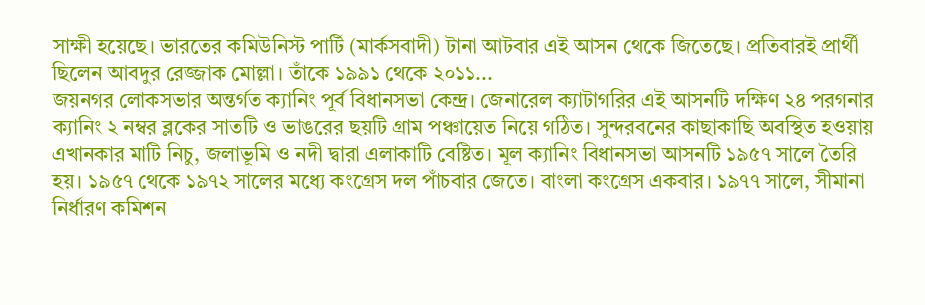সাক্ষী হয়েছে। ভারতের কমিউনিস্ট পার্টি (মার্কসবাদী) টানা আটবার এই আসন থেকে জিতেছে। প্রতিবারই প্রার্থী ছিলেন আবদুর রেজ্জাক মোল্লা। তাঁকে ১৯৯১ থেকে ২০১১...
জয়নগর লোকসভার অন্তর্গত ক্যানিং পূর্ব বিধানসভা কেন্দ্র। জেনারেল ক্যাটাগরির এই আসনটি দক্ষিণ ২৪ পরগনার ক্যানিং ২ নম্বর ব্লকের সাতটি ও ভাঙরের ছয়টি গ্রাম পঞ্চায়েত নিয়ে গঠিত। সুন্দরবনের কাছাকাছি অবস্থিত হওয়ায় এখানকার মাটি নিচু, জলাভূমি ও নদী দ্বারা এলাকাটি বেষ্টিত। মূল ক্যানিং বিধানসভা আসনটি ১৯৫৭ সালে তৈরি হয়। ১৯৫৭ থেকে ১৯৭২ সালের মধ্যে কংগ্রেস দল পাঁচবার জেতে। বাংলা কংগ্রেস একবার। ১৯৭৭ সালে, সীমানা নির্ধারণ কমিশন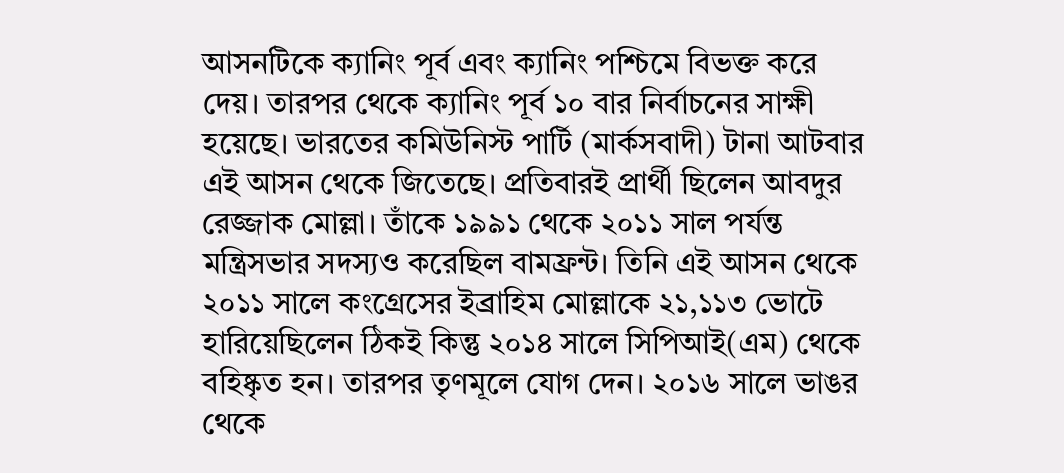আসনটিকে ক্যানিং পূর্ব এবং ক্যানিং পশ্চিমে বিভক্ত করে দেয়। তারপর থেকে ক্যানিং পূর্ব ১০ বার নির্বাচনের সাক্ষী হয়েছে। ভারতের কমিউনিস্ট পার্টি (মার্কসবাদী) টানা আটবার এই আসন থেকে জিতেছে। প্রতিবারই প্রার্থী ছিলেন আবদুর রেজ্জাক মোল্লা। তাঁকে ১৯৯১ থেকে ২০১১ সাল পর্যন্ত মন্ত্রিসভার সদস্যও করেছিল বামফ্রন্ট। তিনি এই আসন থেকে ২০১১ সালে কংগ্রেসের ইব্রাহিম মোল্লাকে ২১,১১৩ ভোটে হারিয়েছিলেন ঠিকই কিন্তু ২০১৪ সালে সিপিআই(এম) থেকে বহিষ্কৃত হন। তারপর তৃণমূলে যোগ দেন। ২০১৬ সালে ভাঙর থেকে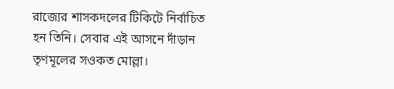রাজ্যের শাসকদলের টিকিটে নির্বাচিত হন তিনি। সেবার এই আসনে দাঁড়ান তৃণমূলের সওকত মোল্লা।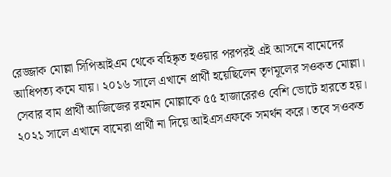রেজ্জাক মোল্লা সিপিআইএম থেকে বহিষ্কৃত হওয়ার পরপরই এই আসনে বামেদের আধিপত্য কমে যায়। ২০১৬ সালে এখানে প্রার্থী হয়েছিলেন তৃণমূলের সওকত মোল্লা। সেবার বাম প্রার্থী আজিজের রহমান মোল্লাকে ৫৫ হাজারেরও বেশি ভোটে হারতে হয়। ২০২১ সালে এখানে বামেরা প্রার্থী না দিয়ে আইএসএফকে সমর্থন করে। তবে সওকত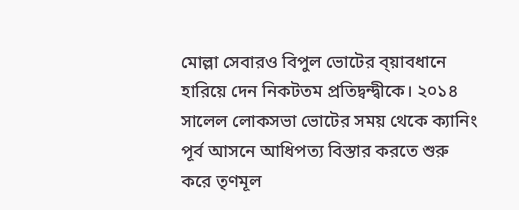মোল্লা সেবারও বিপুল ভোটের ব্য়াবধানে হারিয়ে দেন নিকটতম প্রতিদ্বন্দ্বীকে। ২০১৪ সালেল লোকসভা ভোটের সময় থেকে ক্যানিং পূর্ব আসনে আধিপত্য বিস্তার করতে শুরু করে তৃণমূল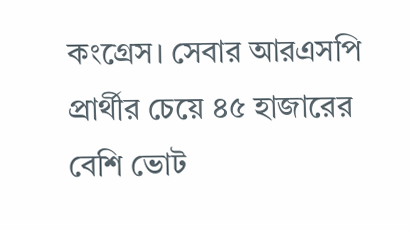কংগ্রেস। সেবার আরএসপি প্রার্থীর চেয়ে ৪৫ হাজারের বেশি ভোট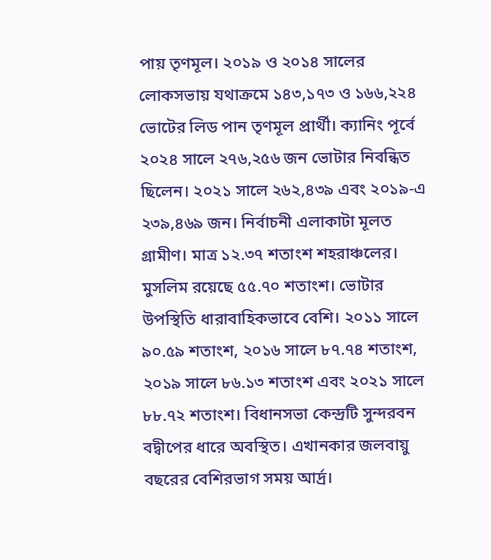পায় তৃণমূল। ২০১৯ ও ২০১৪ সালের লোকসভায় যথাক্রমে ১৪৩,১৭৩ ও ১৬৬,২২৪ ভোটের লিড পান তৃণমূল প্রার্থী। ক্যানিং পূর্বে ২০২৪ সালে ২৭৬,২৫৬ জন ভোটার নিবন্ধিত ছিলেন। ২০২১ সালে ২৬২,৪৩৯ এবং ২০১৯-এ ২৩৯,৪৬৯ জন। নির্বাচনী এলাকাটা মূলত গ্রামীণ। মাত্র ১২.৩৭ শতাংশ শহরাঞ্চলের। মুসলিম রয়েছে ৫৫.৭০ শতাংশ। ভোটার উপস্থিতি ধারাবাহিকভাবে বেশি। ২০১১ সালে ৯০.৫৯ শতাংশ, ২০১৬ সালে ৮৭.৭৪ শতাংশ, ২০১৯ সালে ৮৬.১৩ শতাংশ এবং ২০২১ সালে ৮৮.৭২ শতাংশ। বিধানসভা কেন্দ্রটি সুন্দরবন বদ্বীপের ধারে অবস্থিত। এখানকার জলবায়ু বছরের বেশিরভাগ সময় আর্দ্র।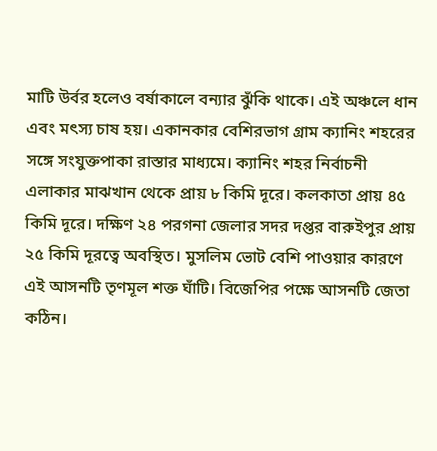মাটি উর্বর হলেও বর্ষাকালে বন্যার ঝুঁকি থাকে। এই অঞ্চলে ধান এবং মৎস্য চাষ হয়। একানকার বেশিরভাগ গ্রাম ক্যানিং শহরের সঙ্গে সংযুক্তপাকা রাস্তার মাধ্যমে। ক্যানিং শহর নির্বাচনী এলাকার মাঝখান থেকে প্রায় ৮ কিমি দূরে। কলকাতা প্রায় ৪৫ কিমি দূরে। দক্ষিণ ২৪ পরগনা জেলার সদর দপ্তর বারুইপুর প্রায় ২৫ কিমি দূরত্বে অবস্থিত। মুসলিম ভোট বেশি পাওয়ার কারণে এই আসনটি তৃণমূল শক্ত ঘাঁটি। বিজেপির পক্ষে আসনটি জেতা কঠিন।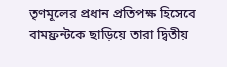তৃণমূলের প্রধান প্রতিপক্ষ হিসেবে বামফ্রন্টকে ছাড়িয়ে তারা দ্বিতীয়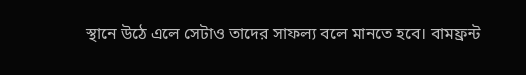স্থানে উঠে এলে সেটাও তাদের সাফল্য বলে মানতে হবে। বামফ্রন্ট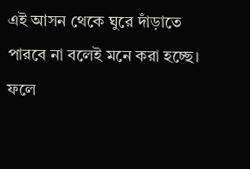এই আসন থেকে ঘুরে দাঁড়াতে পারবে না বলেই মনে করা হচ্ছে। ফলে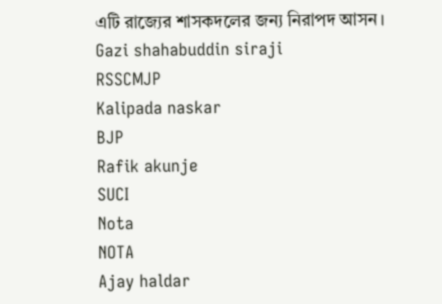এটি রাজ্যের শাসকদলের জন্য নিরাপদ আসন।
Gazi shahabuddin siraji
RSSCMJP
Kalipada naskar
BJP
Rafik akunje
SUCI
Nota
NOTA
Ajay haldar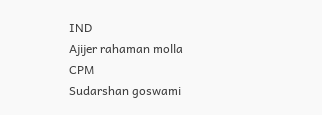IND
Ajijer rahaman molla
CPM
Sudarshan goswami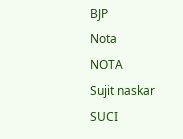BJP
Nota
NOTA
Sujit naskar
SUCI